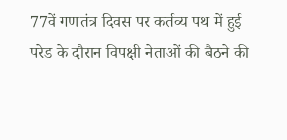77वें गणतंत्र दिवस पर कर्तव्य पथ में हुई परेड के दौरान विपक्षी नेताओं की बैठने की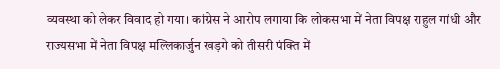व्यवस्था को लेकर विवाद हो गया। कांग्रेस ने आरोप लगाया कि लोकसभा में नेता विपक्ष राहुल गांधी और राज्यसभा में नेता विपक्ष मल्लिकार्जुन खड़गे को तीसरी पंक्ति में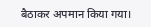बैठाकर अपमान किया गया।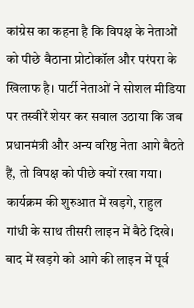कांग्रेस का कहना है कि विपक्ष के नेताओं को पीछे बैठाना प्रोटोकॉल और परंपरा के खिलाफ है। पार्टी नेताओं ने सोशल मीडिया पर तस्वीरें शेयर कर सवाल उठाया कि जब प्रधानमंत्री और अन्य वरिष्ठ नेता आगे बैठते हैं, तो विपक्ष को पीछे क्यों रखा गया।
कार्यक्रम की शुरुआत में खड़गे, राहुल गांधी के साथ तीसरी लाइन में बैठे दिखे। बाद में खड़गे को आगे की लाइन में पूर्व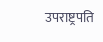उपराष्ट्रपति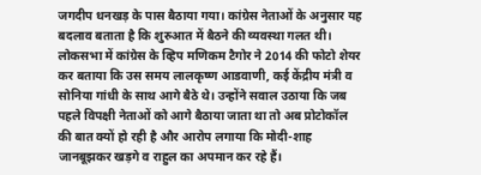जगदीप धनखड़ के पास बैठाया गया। कांग्रेस नेताओं के अनुसार यह बदलाव बताता है कि शुरुआत में बैठने की व्यवस्था गलत थी।
लोकसभा में कांग्रेस के व्हिप मणिकम टैगोर ने 2014 की फोटो शेयर कर बताया कि उस समय लालकृष्ण आडवाणी, कई केंद्रीय मंत्री व सोनिया गांधी के साथ आगे बैठे थे। उन्होंने सवाल उठाया कि जब पहले विपक्षी नेताओं को आगे बैठाया जाता था तो अब प्रोटोकॉल की बात क्यों हो रही है और आरोप लगाया कि मोदी-शाह जानबूझकर खड़गे व राहुल का अपमान कर रहे हैं।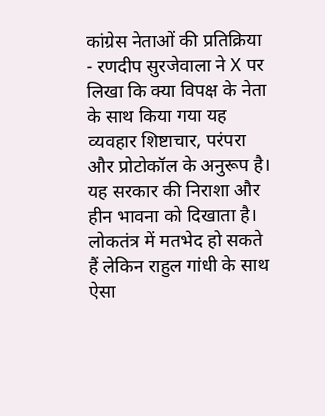कांग्रेस नेताओं की प्रतिक्रिया
- रणदीप सुरजेवाला ने X पर लिखा कि क्या विपक्ष के नेता के साथ किया गया यह व्यवहार शिष्टाचार, परंपरा और प्रोटोकॉल के अनुरूप है। यह सरकार की निराशा और हीन भावना को दिखाता है। लोकतंत्र में मतभेद हो सकते हैं लेकिन राहुल गांधी के साथ ऐसा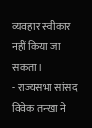व्यवहार स्वीकार नहीं किया जा सकता।
- राज्यसभा सांसद विवेक तन्खा ने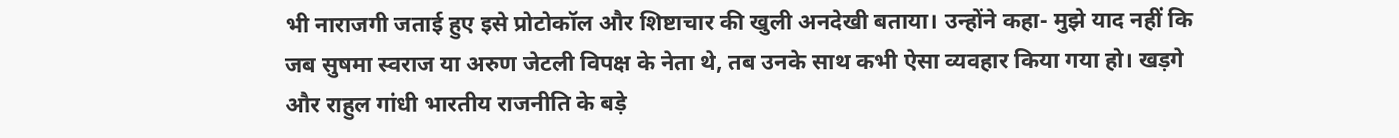भी नाराजगी जताई हुए इसे प्रोटोकॉल और शिष्टाचार की खुली अनदेखी बताया। उन्होंने कहा- मुझे याद नहीं कि जब सुषमा स्वराज या अरुण जेटली विपक्ष के नेता थे, तब उनके साथ कभी ऐसा व्यवहार किया गया हो। खड़गे और राहुल गांधी भारतीय राजनीति के बड़े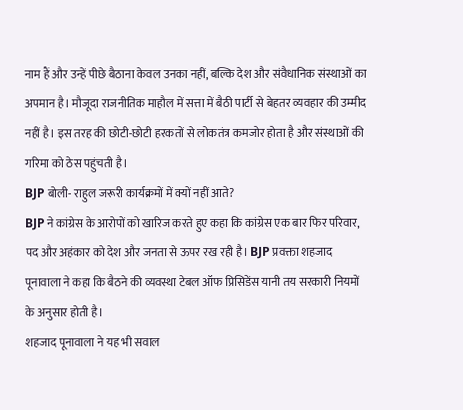नाम हैं और उन्हें पीछे बैठाना केवल उनका नहीं, बल्कि देश और संवैधानिक संस्थाओं का अपमान है। मौजूदा राजनीतिक माहौल में सत्ता में बैठी पार्टी से बेहतर व्यवहार की उम्मीद नहीं है। इस तरह की छोटी-छोटी हरकतों से लोकतंत्र कमजोर होता है और संस्थाओं की गरिमा को ठेस पहुंचती है।
BJP बोली- राहुल जरूरी कार्यक्रमों में क्यों नहीं आते?
BJP ने कांग्रेस के आरोपों को खारिज करते हुए कहा कि कांग्रेस एक बार फिर परिवार, पद और अहंकार को देश और जनता से ऊपर रख रही है। BJP प्रवक्ता शहजाद पूनावाला ने कहा कि बैठने की व्यवस्था टेबल ऑफ प्रिसिडेंस यानी तय सरकारी नियमों के अनुसार होती है।
शहजाद पूनावाला ने यह भी सवाल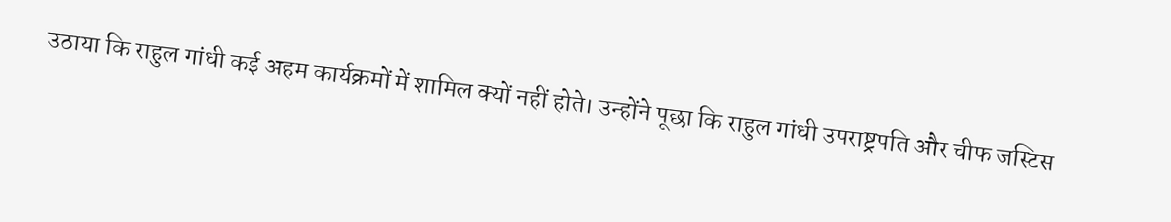उठाया कि राहुल गांधी कई अहम कार्यक्रमों में शामिल क्यों नहीं होते। उन्होंने पूछा कि राहुल गांधी उपराष्ट्रपति और चीफ जस्टिस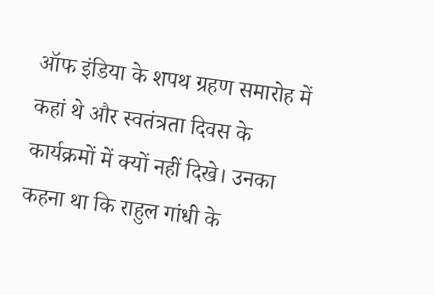ऑफ इंडिया के शपथ ग्रहण समारोह में कहां थे और स्वतंत्रता दिवस के कार्यक्रमों में क्यों नहीं दिखे। उनका कहना था कि राहुल गांधी के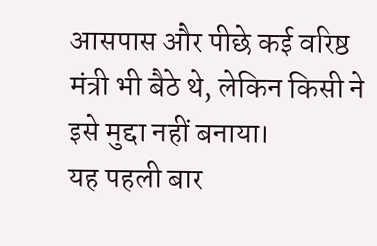आसपास और पीछे कई वरिष्ठ मंत्री भी बैठे थे, लेकिन किसी ने इसे मुद्दा नहीं बनाया।
यह पहली बार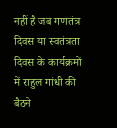नहीं है जब गणतंत्र दिवस या स्वतंत्रता दिवस के कार्यक्रमों में राहुल गांधी की बैठने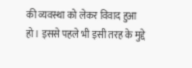की व्यवस्था को लेकर विवाद हुआ हो। इससे पहले भी इसी तरह के मुद्दे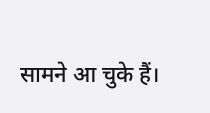सामने आ चुके हैं।